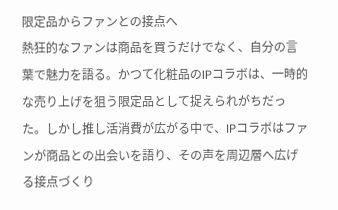限定品からファンとの接点へ
熱狂的なファンは商品を買うだけでなく、自分の言葉で魅力を語る。かつて化粧品のIPコラボは、一時的な売り上げを狙う限定品として捉えられがちだった。しかし推し活消費が広がる中で、IPコラボはファンが商品との出会いを語り、その声を周辺層へ広げる接点づくり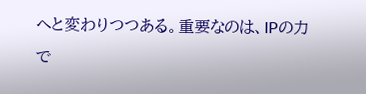へと変わりつつある。重要なのは、IPの力で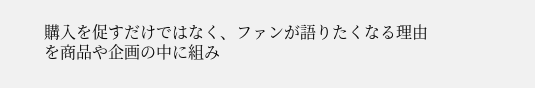購入を促すだけではなく、ファンが語りたくなる理由を商品や企画の中に組み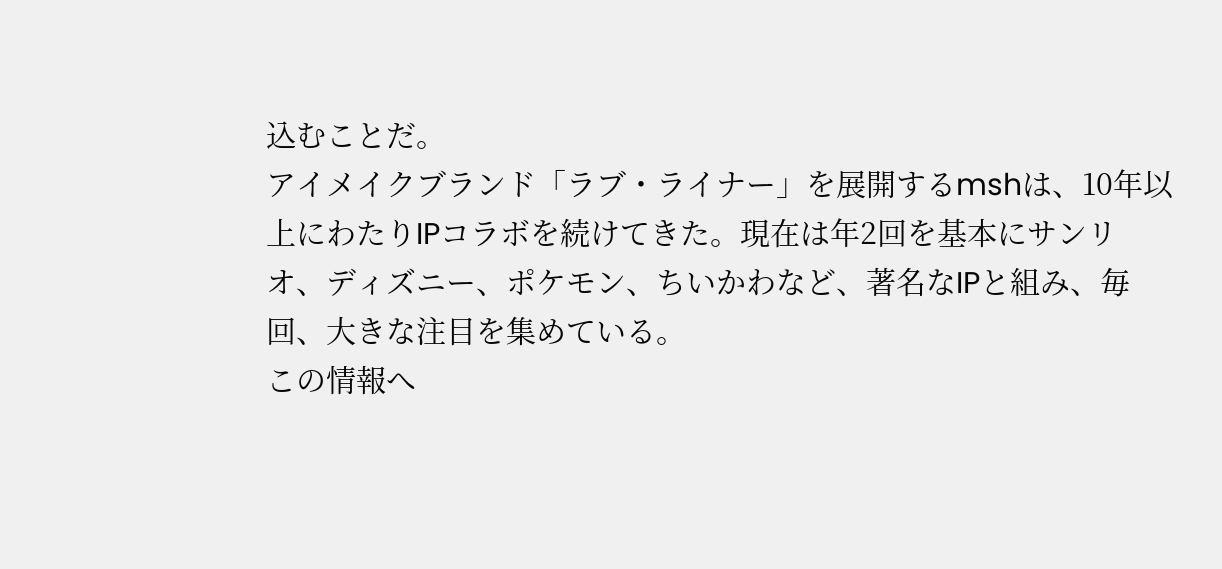込むことだ。
アイメイクブランド「ラブ・ライナー」を展開するmshは、10年以上にわたりIPコラボを続けてきた。現在は年2回を基本にサンリオ、ディズニー、ポケモン、ちいかわなど、著名なIPと組み、毎回、大きな注目を集めている。
この情報へ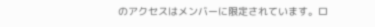のアクセスはメンバーに限定されています。ロ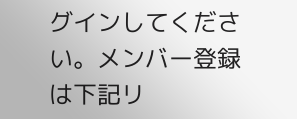グインしてください。メンバー登録は下記リ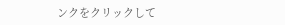ンクをクリックして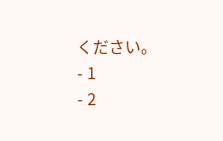ください。
- 1
- 2